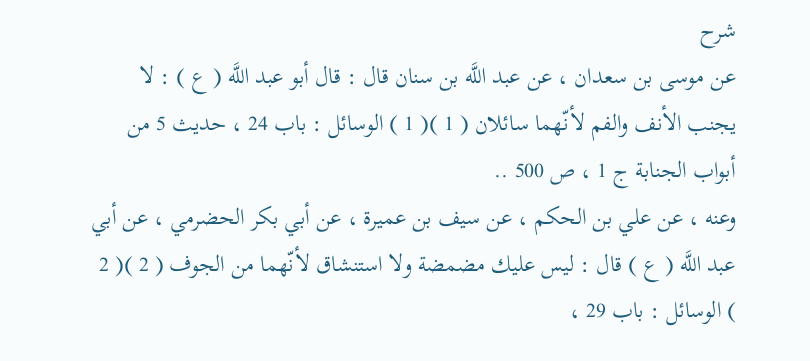شرح
عن موسى بن سعدان ، عن عبد اللَّه بن سنان قال : قال أبو عبد اللَّه ( ع ) : لا يجنب الأنف والفم لأنّهما سائلان ( 1 )( 1 ) الوسائل : باب 24 ، حديث 5 من أبواب الجنابة ج 1 ، ص 500 ..
وعنه ، عن علي بن الحكم ، عن سيف بن عميرة ، عن أبي بكر الحضرمي ، عن أبي عبد اللَّه ( ع ) قال : ليس عليك مضمضة ولا استنشاق لأنّهما من الجوف ( 2 )( 2 ) الوسائل : باب 29 ،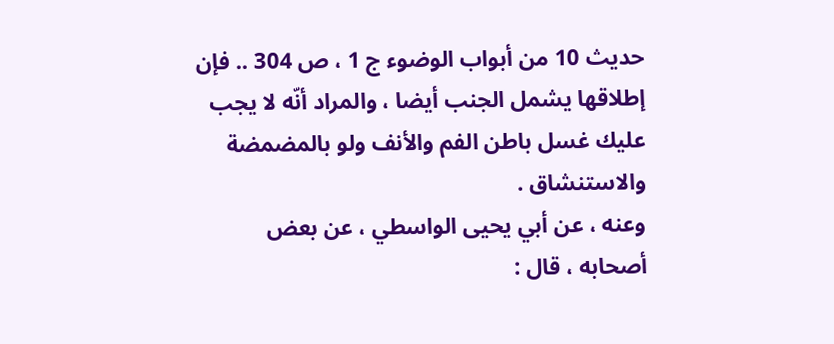حديث 10 من أبواب الوضوء ج 1 ، ص 304 .. فإن إطلاقها يشمل الجنب أيضا ، والمراد أنّه لا يجب عليك غسل باطن الفم والأنف ولو بالمضمضة والاستنشاق .
وعنه ، عن أبي يحيى الواسطي ، عن بعض أصحابه ، قال :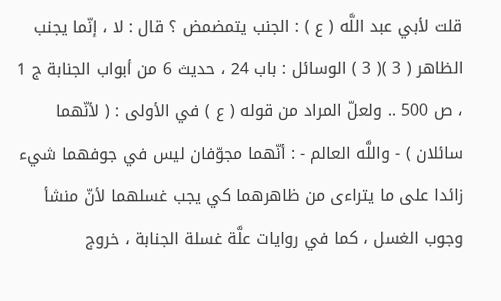قلت لأبي عبد اللَّه ( ع ) : الجنب يتمضمض ؟ قال : لا ، إنّما يجنب الظاهر ( 3 )( 3 ) الوسائل : باب 24 ، حديث 6 من أبواب الجنابة ج 1 ، ص 500 .. ولعلّ المراد من قوله ( ع ) في الأولى : ( لأنّهما سائلان ) - واللَّه العالم - : أنّهما مجوّفان ليس في جوفهما شيء زائدا على ما يتراءى من ظاهرهما كي يجب غسلهما لأنّ منشأ وجوب الغسل ، كما في روايات علَّة غسلة الجنابة ، خروج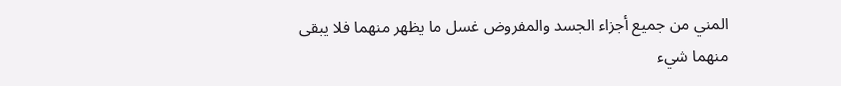المني من جميع أجزاء الجسد والمفروض غسل ما يظهر منهما فلا يبقى منهما شيء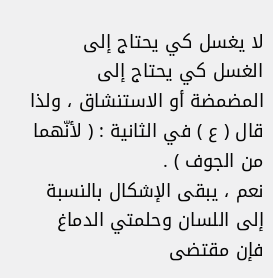لا يغسل كي يحتاج إلى الغسل كي يحتاج إلى المضمضة أو الاستنشاق ، ولذا قال ( ع ) في الثانية : ( لأنّهما من الجوف ) .
نعم ، يبقى الإشكال بالنسبة إلى اللسان وحلمتي الدماغ فإن مقتضى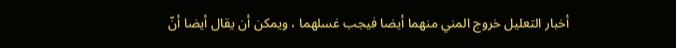أخبار التعليل خروج المني منهما أيضا فيجب غسلهما ، ويمكن أن يقال أيضا أنّ